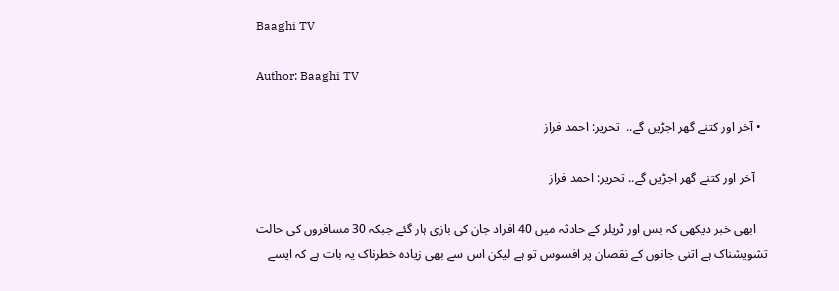Baaghi TV

Author: Baaghi TV

  • آخر اور کتنے گھر اجڑیں گے..  تحریر: احمد فراز

    آخر اور کتنے گھر اجڑیں گے.. تحریر: احمد فراز

    ابھی خبر دیکھی کہ بس اور ٹریلر کے حادثہ میں 40 افراد جان کی بازی ہار گئے جبکہ 30 مسافروں کی حالت تشویشناک ہے اتنی جانوں کے نقصان پر افسوس تو ہے لیکن اس سے بھی زیادہ خطرناک یہ بات ہے کہ ایسے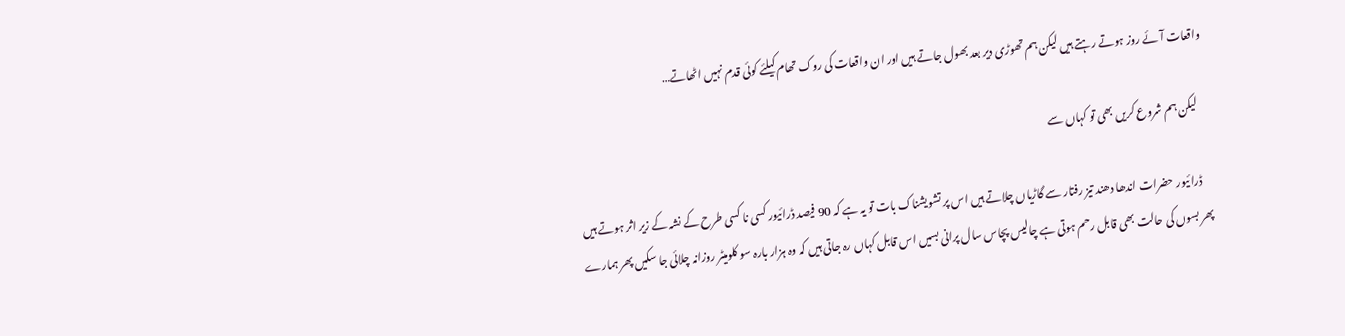واقعات آئے روز ہوتے رہتے ہیں لیکن ہم تھوڑی دیر بعد بھول جاتے ہیں اور ان واقعات کی روک تھام کیلئے کوئی قدم نہیں اٹھاتے…

    لیکن ہم شروع کریں بھی تو کہاں سے

    ڈرائیور حضرات اندھا دھند تیز رفتار سے گاڑیاں چلاتے ہیں اس پر تشویشناک بات تو یہ ہے کہ 90 فیصد ڈرائیور کسی نا کسی طرح کے نشہ کے زیر اثر ہوتے ہیں پھر بسوں کی حالت بھی قابل رحم ہوتی ہے چالیس پچاس سال پرانی بسیں اس قابل کہاں رہ جاتی ہیں کہ وہ ہزار بارہ سو کلومیٹر روزانہ چلائی جا سکیں پھر ہمارے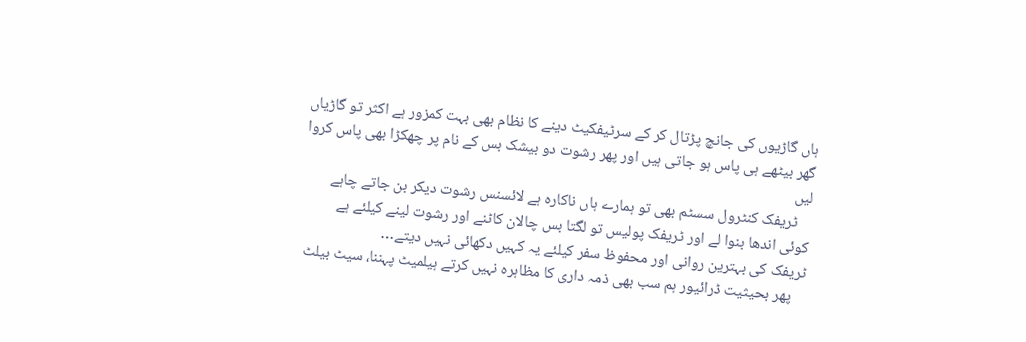ہاں گاڑیوں کی جانچ پڑتال کر کے سرٹیفکیٹ دینے کا نظام بھی بہت کمزور ہے اکثر تو گاڑیاں گھر بیٹھے ہی پاس ہو جاتی ہیں اور پھر رشوت دو بیشک بس کے نام پر چھکڑا بھی پاس کروا لیں
    ٹریفک کنٹرول سسٹم بھی تو ہمارے ہاں ناکارہ ہے لائسنس رشوت دیکر بن جاتے چاہے کوئی اندھا بنوا لے اور ٹریفک پولیس تو لگتا بس چالان کاٹنے اور رشوت لینے کیلئے ہے ٹریفک کی بہترین روانی اور محفوظ سفر کیلئے یہ کہیں دکھائی نہیں دیتے…
    پھر بحیثیت ڈرائیور ہم سب بھی ذمہ داری کا مظاہرہ نہیں کرتے ہیلمیٹ پہننا، سیٹ بیلٹ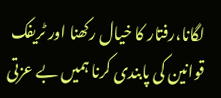لگانا،رفتار کا خیال رکھنا اور ٹریفک قوانین کی پابندی کرنا ہمیں بے عزتی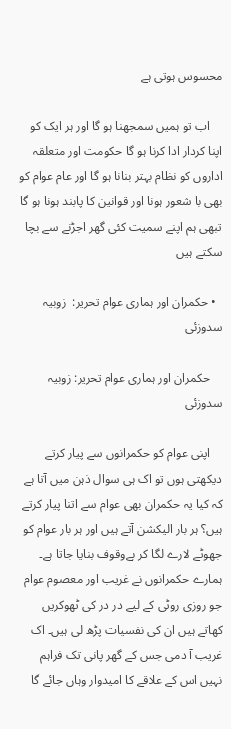محسوس ہوتی ہے

    اب تو ہمیں سمجھنا ہو گا اور ہر ایک کو اپنا کردار ادا کرنا ہو گا حکومت اور متعلقہ اداروں کو نظام بہتر بنانا ہو گا اور عام عوام کو بھی با شعور ہونا اور قوانین کا پابند ہونا ہو گا تبھی ہم اپنے سمیت کئی گھر اجڑنے سے بچا سکتے ہیں

  • حکمران اور ہماری عوام تحریر:  زوبیہ سدوزئی

    حکمران اور ہماری عوام تحریر: زوبیہ سدوزئی

    اپنی عوام کو حکمرانوں سے پیار کرتے دیکھتی ہوں تو اک ہی سوال ذہن میں آتا ہے کہ کیا یہ حکمران بھی عوام سے اتنا پیار کرتے ہیں؟ ہر بار الیکشن آتے ہیں اور ہر بار عوام کو جھوٹے لارے لگا کر بےوقوف بنایا جاتا ہے۔ ہمارے حکمرانوں نے غریب اور معصوم عوام جو روزی روٹی کے لیے در در کی ٹھوکریں کھاتے ہیں ان کی نفسیات پڑھ لی ہیں۔ اک غریب آ دمی جس کے گھر پانی تک فراہم نہیں اس کے علاقے کا امیدوار وہاں جائے گا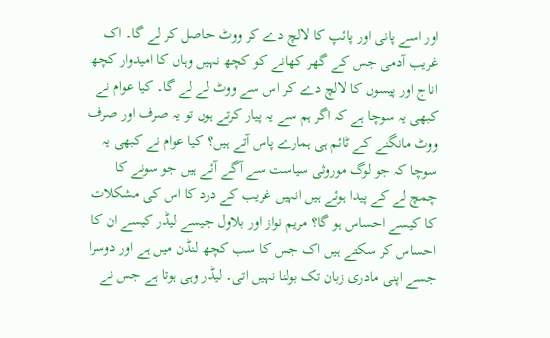اور اسے پانی اور پائپ کا لالچ دے کر ووٹ حاصل کر لے گا۔ اک غریب آدمی جس کے گھر کھانے کو کچھ نہیں وہاں کا امیدوار کچھ اناج اور پیسوں کا لالچ دے کر اس سے ووٹ لے لے گا۔ کیا عوام نے کبھی یہ سوچا ہے کہ اگر ہم سے یہ پیار کرتے ہوں تو یہ صرف اور صرف ووٹ مانگنے کے ٹائم ہی ہمارے پاس آتے ہیں؟ کیا عوام نے کبھی یہ سوچا کہ جو لوگ موروثی سیاست سے آگے آئے ہیں جو سونے کا چمچ لے کے پیدا ہوئے ہیں انہیں غریب کے درد کا اس کی مشکلات کا کیسے احساس ہو گا؟ مریم نواز اور بلاول جیسے لیڈر کیسے ان کا احساس کر سکتے ہیں اک جس کا سب کچھ لنڈن میں ہے اور دوسرا جسے اپنی مادری زبان تک بولنا نہیں اتی۔ لیڈر وہی ہوتا ہے جس نے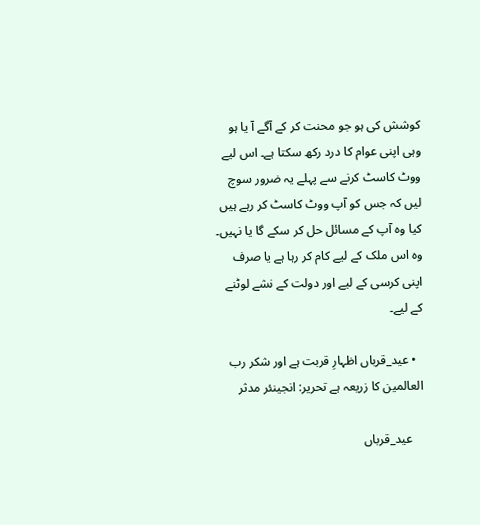کوشش کی ہو جو محنت کر کے آگے آ یا ہو وہی اپنی عوام کا درد رکھ سکتا ہے۔ اس لیے ووٹ کاسٹ کرنے سے پہلے یہ ضرور سوچ لیں کہ جس کو آپ ووٹ کاسٹ کر رہے ہیں کیا وہ آپ کے مسائل حل کر سکے گا یا نہیں۔ وہ اس ملک کے لیے کام کر رہا ہے یا صرف اپنی کرسی کے لیے اور دولت کے نشے لوٹنے کے لیے۔

  • عید_قرباں اظہارِ قربت ہے اور شکر رب العالمین کا زریعہ ہے تحریر: انجینئر مدثر

    عید_قرباں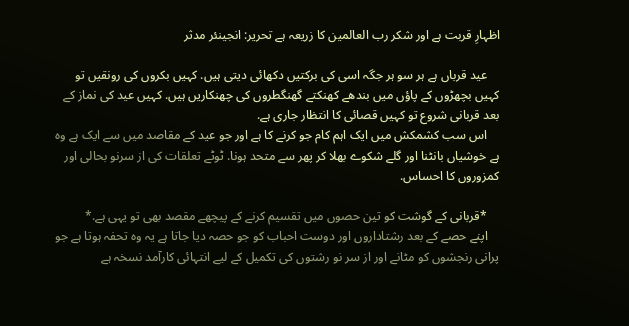اظہارِ قربت ہے اور شکر رب العالمین کا زریعہ ہے تحریر: انجینئر مدثر

    عید قرباں ہے ہر سو ہر جگہ اسی کی برکتیں دکھائی دیتی ہیں. کہیں بکروں کی رونقیں تو کہیں بچھڑوں کے پاؤں میں بندھے کھنکتے گھنگطروں کی چھنکاریں ہیں. کہیں عید کی نماز کے بعد قربانی شروع تو کہیں قصائی کا انتظار جاری ہے.
    اس سب کشمکش میں ایک اہم کام جو کرنے کا ہے اور جو عید کے مقاصد میں سے ایک ہے وہ ہے خوشیاں بانٹنا اور گلے شکوے بھلا کر پھر سے متحد ہونا. ٹوٹے تعلقات کی از سرنو بحالی اور کمزوروں کا احساس.

    *قربانی کے گوشت کو تین حصوں میں تقسیم کرنے کے پیچھے مقصد بھی تو یہی ہے.*
    اپنے حصے کے بعد رشتاداروں اور دوست احباب کو جو حصہ دیا جاتا ہے یہ وہ تحفہ ہوتا ہے جو پرانی رنجشوں کو مٹانے اور از سر نو رشتوں کی تکمیل کے لیے انتہائی کارآمد نسخہ ہے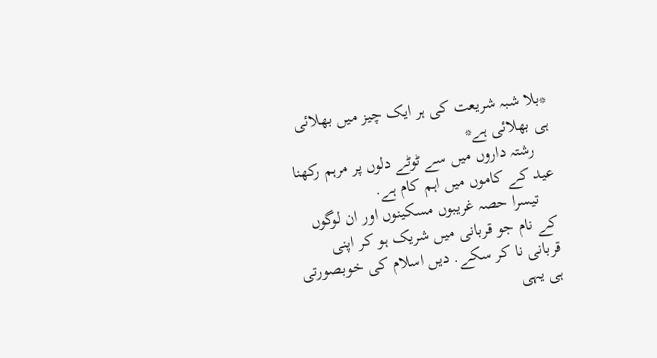*بلا شبہ شریعت کی ہر ایک چیز میں بھلائی ہی بھلائی ہے*
    رشتہ داروں میں سے ٹوٹے دلوں پر مرہم رکھنا عید کے کاموں میں اہم کام ہے.
    تیسرا حصہ غریبوں مسکینوں اور ان لوگوں کے نام جو قربانی میں شریک ہو کر اپنی قربانی نا کر سکے. دیں اسلام کی خوبصورتی ہی یہی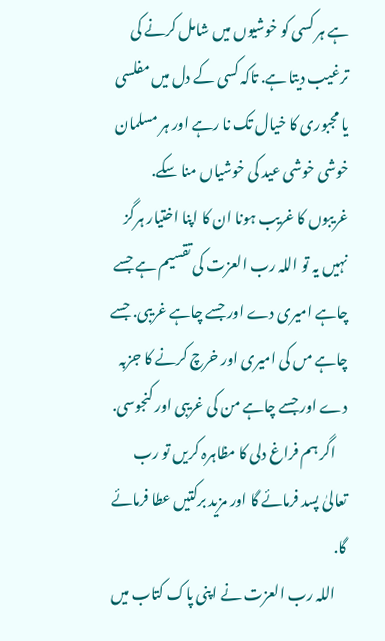ہے ہر کسی کو خوشیوں میں شامل کرنے کی ترغیب دیتا ہے. تاکہ کسی کے دل میں مفلسی یا مجبوری کا خیال تک نا رہے اور ہر مسلمان خوشی خوشی عید کی خوشیاں منا سکے. غریبوں کا غریب ہونا ان کا اپنا اختیار ہرگز نہیں یہ تو اللہ رب العزت کی تقسیم ہے جسے چاہے امیری دے اور جسے چاہے غریبی. جسے چاہے مں کی امیری اور خرچ کرنے کا جزبہ دے اور جسے چاہے من کی غریبی اور کنجوسی.
    اگر ہم فراغ دلی کا مظاہرہ کریں تو رب تعالیٰ پسد فرمائے گا اور مزید برکتیں عطا فرمائے گا.
    اللہ رب العزت نے اپنی پاک کتاب میں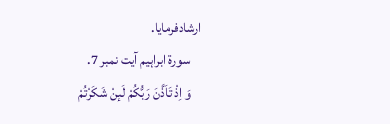ارشادفرمایا.
    سورۃ ابراہیم آیت نمبر 7.
    وَ اِذْ تَاَذَّنَ رَبُّكُمْ لَىٕنْ شَكَرْتُمْ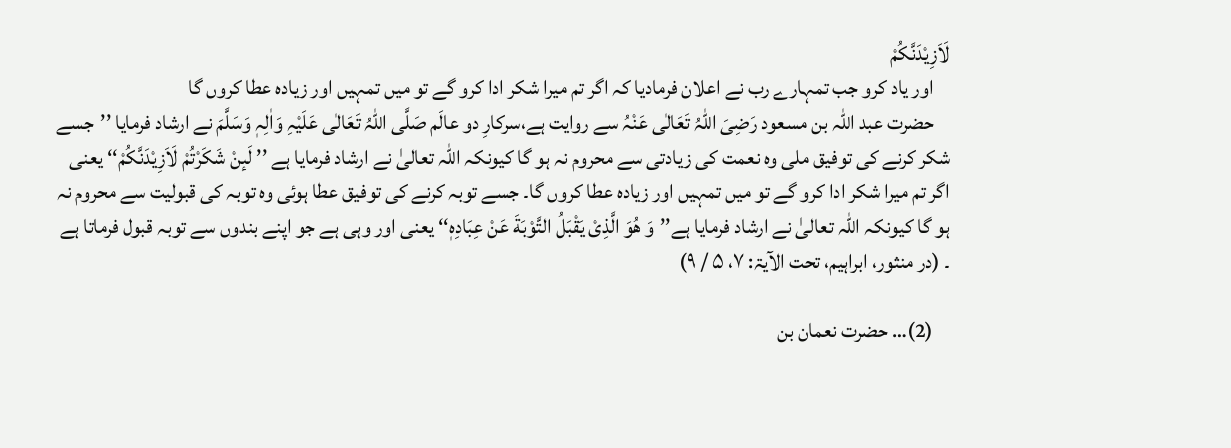لَاَزِیْدَنَّكُمْ
    اور یاد کرو جب تمہارے رب نے اعلان فرمادیا کہ اگر تم میرا شکر ادا کرو گے تو میں تمہیں اور زیادہ عطا کروں گا
    حضرت عبد اللّٰہ بن مسعود رَضِیَ اللّٰہُ تَعَالٰی عَنْہُ سے روایت ہے،سرکارِ دو عالَم صَلَّی اللّٰہُ تَعَالٰی عَلَیْہِ وَاٰلِہٖ وَسَلَّمَ نے ارشاد فرمایا ’’جسے شکر کرنے کی توفیق ملی وہ نعمت کی زیادتی سے محروم نہ ہو گا کیونکہ اللّٰہ تعالیٰ نے ارشاد فرمایا ہے ’’ لَىٕنْ شَكَرْتُمْ لَاَزِیْدَنَّكُمْ‘‘ یعنی اگر تم میرا شکر ادا کرو گے تو میں تمہیں اور زیادہ عطا کروں گا۔ جسے توبہ کرنے کی توفیق عطا ہوئی وہ توبہ کی قبولیت سے محروم نہ ہو گا کیونکہ اللّٰہ تعالیٰ نے ارشاد فرمایا ہے’’وَ هُوَ الَّذِیْ یَقْبَلُ التَّوْبَةَ عَنْ عِبَادِهٖ‘‘ یعنی اور وہی ہے جو اپنے بندوں سے توبہ قبول فرماتا ہے ۔ (در منثور، ابراہیم، تحت الآیۃ: ۷، ۵ / ۹)

    (2)… حضرت نعمان بن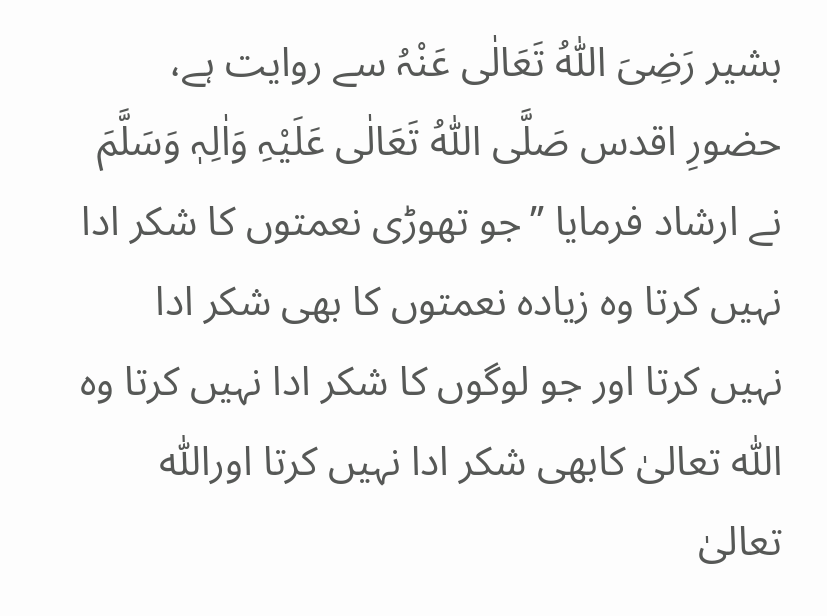بشیر رَضِیَ اللّٰہُ تَعَالٰی عَنْہُ سے روایت ہے، حضورِ اقدس صَلَّی اللّٰہُ تَعَالٰی عَلَیْہِ وَاٰلِہٖ وَسَلَّمَ نے ارشاد فرمایا ’’جو تھوڑی نعمتوں کا شکر ادا نہیں کرتا وہ زیادہ نعمتوں کا بھی شکر ادا نہیں کرتا اور جو لوگوں کا شکر ادا نہیں کرتا وہ اللّٰہ تعالیٰ کابھی شکر ادا نہیں کرتا اوراللّٰہ تعالیٰ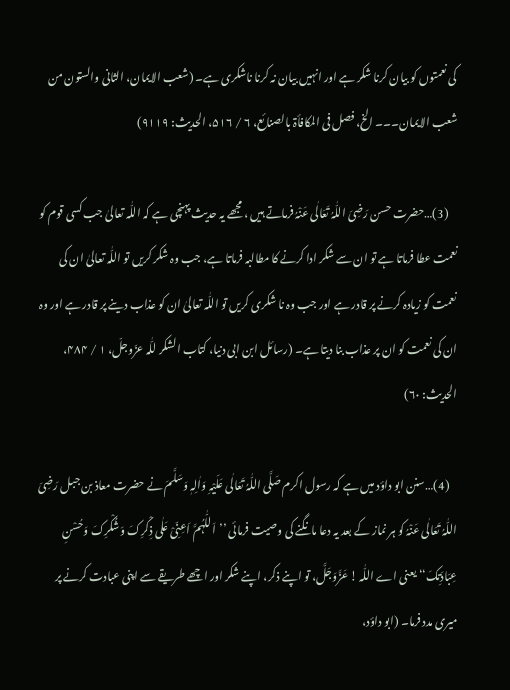کی نعمتوں کو بیان کرنا شکر ہے اور انہیں بیان نہ کرنا ناشکری ہے۔ (شعب الایمان، الثانی والستون من شعب الایمان۔۔۔ الخ، فصل فی المکافأۃ بالصنائع، ۶ / ۵۱۶، الحدیث: ۹۱۱۹)

    (3)…حضرت حسن رَضِیَ اللّٰہُ تَعَالٰی عَنْہُ فرماتے ہیں ، مجھے یہ حدیث پہنچی ہے کہ اللّٰہ تعالیٰ جب کسی قوم کو نعمت عطا فرماتا ہے تو ان سے شکر ادا کرنے کا مطالبہ فرماتا ہے، جب وہ شکر کریں تو اللّٰہ تعالیٰ ان کی نعمت کو زیادہ کرنے پر قادر ہے اور جب وہ نا شکری کریں تو اللّٰہ تعالیٰ ان کو عذاب دینے پر قادر ہے اور وہ ان کی نعمت کو ان پر عذاب بنا دیتا ہے۔ (رسائل ابن ابی دنیا، کتاب الشکر للّٰہ عزّوجلّ، ۱ / ۴۸۴، الحدیث: ۶۰)

    (4)…سنن ابو داؤد میں ہے کہ رسول اکرم صَلَّی اللّٰہُ تَعَالٰی عَلَیْہِ وَاٰلِہٖ وَسَلَّمَ نے حضرت معاذ بن جبل رَضِیَ اللّٰہُ تَعَالٰی عَنْہُ کو ہر نماز کے بعد یہ دعا مانگنے کی وصیت فرمائی ’’اَللّٰہُمَّ اَعِنِّیْ عَلٰی ذِکْرِکَ وَشُکْرِکَ وَحُسْنِ عِبَادَتِکَ‘‘ یعنی اے اللّٰہ ! عَزَّوَجَلَّ، تو اپنے ذکر، اپنے شکر اور اچھے طریقے سے اپنی عبادت کرنے پر میری مدد فرما۔ (ابو داؤد،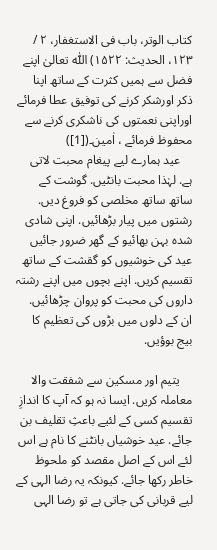کتاب الوتر، باب فی الاستغفار، ۲ / ۱۲۳، الحدیث: ۱۵۲۲) اللّٰہ تعالیٰ اپنے فضل سے ہمیں کثرت کے ساتھ اپنا ذکر اورشکر کرنے کی توفیق عطا فرمائے اوراپنی نعمتوں کی ناشکری کرنے سے محفوظ فرمائے ، اٰمین۔([1])
    عید ہمارے لیے پیغام محبت لاتی ہے. لہٰذا محبت بانٹیں. گوشت کے ساتھ ساتھ مخلصی کو فروغ دیں. رشتوں میں پیار بڑھائیں. اپنی شادی شدہ بہن بھائیو کے گھر ضرور جائیں عید کی خوشیوں کو گقشت کے ساتھ تقسیم کریں. اپنے بچوں میں اپنے رشتہ داروں کی محبت کو پروان چڑھائیں. ان کے دلوں میں بڑوں کی تعظیم کا بیج بوؤیں.

    یتیم اور مسکین سے شفقت والا معاملہ کریں. ایسا نہ ہو کہ آپ کا اندازِ تقسیم کسی کے لئیے باعثِ تقلیف بن جائے. عید خوشیاں بانٹنے کا نام ہے اس لئے اس کے اصل مقصد کو ملحوظ خاطر رکھا جائے. کیونکہ یہ رضا الہی کے لیے قربانی کی جاتی ہے تو رضا الہی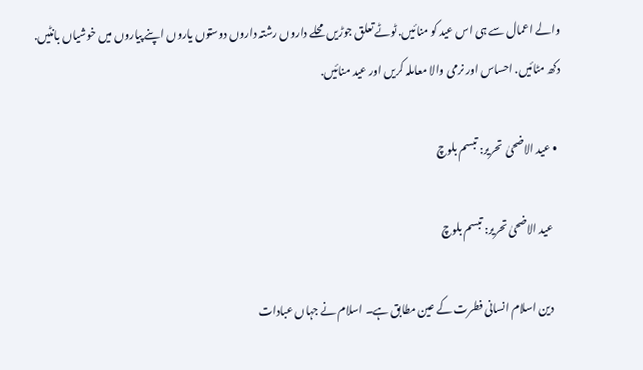والے اعمال سے ہی اس عید کو منائیں. ٹوٹے تعلق جوڑیں محلے داروں رشتہ داروں دوستوں یاروں اپنے پیاروں میں خوشیاں بانٹیں. دکھ مٹائیں. احساس اور نرمی والا معاملہ کریں اور عید منائیں.

  • عید الاضحیٰ  تحریر: تبسم بلوچ

    عید الاضحیٰ تحریر: تبسم بلوچ

    دین اسلام انسانی فطرت کے عین مطابق ہے۔ اسلام نے جہاں عبادات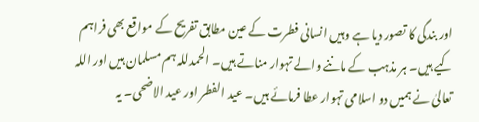اور بندگی کا تصور دیا ہے وہیں انسانی فطرت کے عین مطابق تفریح کے مواقع بھی فراہم کیے ہیں۔ ہر مذہب کے ماننے والے تہوار مناتے ہیں۔ الحمدللہ ہم مسلمان ہیں اور اللہ تعالیٰ نے ہمیں دو اسلامی تہوار عطا فرمائے ہیں۔ عید الفطر اور عید الاضحی۔ یہ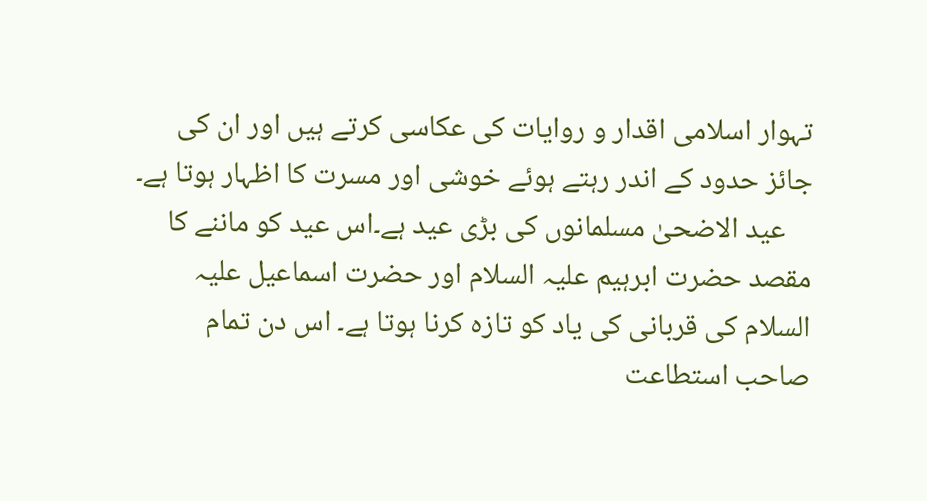تہوار اسلامی اقدار و روایات کی عکاسی کرتے ہیں اور ان کی جائز حدود کے اندر رہتے ہوئے خوشی اور مسرت کا اظہار ہوتا ہے۔
    عید الاضحیٰ مسلمانوں کی بڑی عید ہے۔اس عید کو ماننے کا مقصد حضرت ابرہیم علیہ السلام اور حضرت اسماعیل علیہ السلام کی قربانی کی یاد کو تازہ کرنا ہوتا ہے۔ اس دن تمام صاحب استطاعت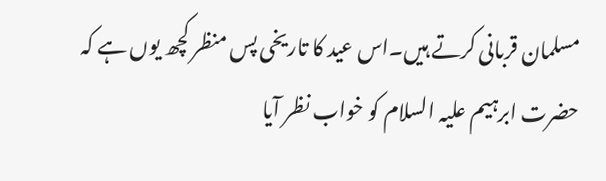مسلمان قربانی کرتے ہیں۔اس عید کا تاریخی پس منظر کچھ یوں ہے کہ حضرت ابرہیم علیہ السلام کو خواب نظر آیا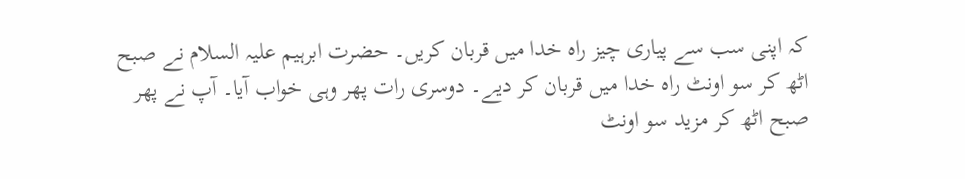کہ اپنی سب سے پیاری چیز راہ خدا میں قربان کریں۔ حضرت ابرہیم علیہ السلام نے صبح اٹھ کر سو اونٹ راہ خدا میں قربان کر دیے۔ دوسری رات پھر وہی خواب آیا۔ آپ نے پھر صبح اٹھ کر مزید سو اونٹ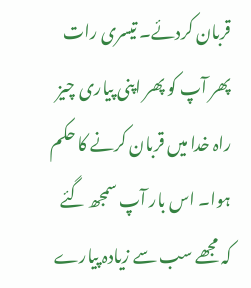قربان کردئے۔ تیسری رات پھر آپ کو پھر اپنی پیاری چیز راہ خدا میں قربان کرنے کا حکم ہوا۔ اس بار آپ سمجھ گئے کہ مجھے سب سے زیادہ پیارے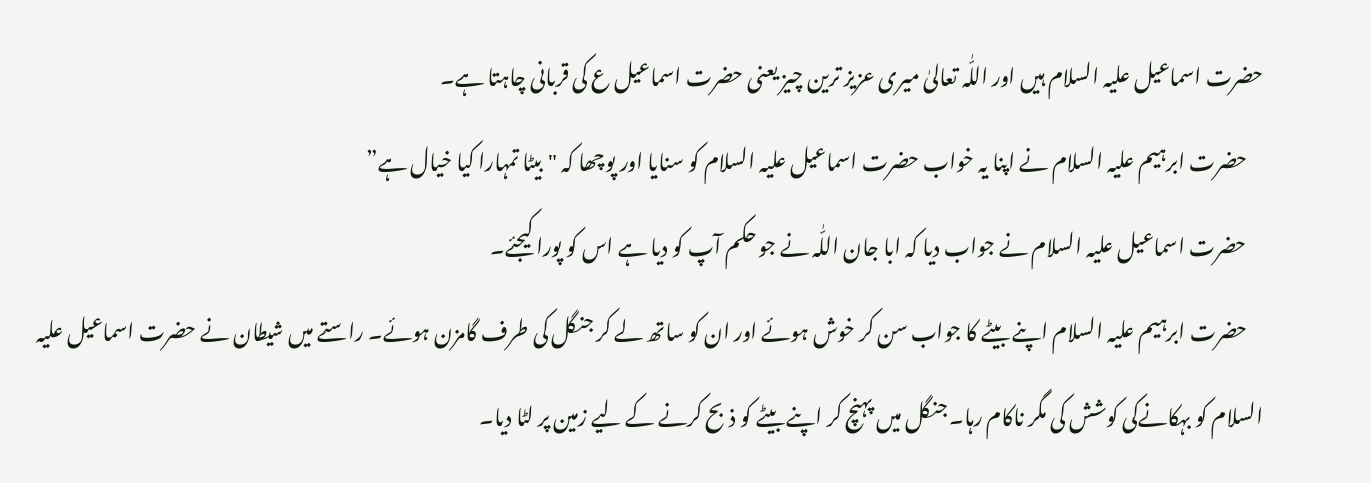حضرت اسماعیل علیہ السلام ہیں اور اللّٰہ تعالیٰ میری عزیز ترین چیز یعنی حضرت اسماعیل ع کی قربانی چاہتا ہے۔
    حضرت ابرہیم علیہ السلام نے اپنا یہ خواب حضرت اسماعیل علیہ السلام کو سنایا اور پوچھا کہ "بیٹا تمہارا کیا خیال ہے”
    حضرت اسماعیل علیہ السلام نے جواب دیا کہ ابا جان اللّٰہ نے جو حکم آپ کو دیا ہے اس کو پورا کیجئے۔
    حضرت ابرہیم علیہ السلام اپنے بیٹے کا جواب سن کر خوش ہوئے اور ان کو ساتھ لے کر جنگل کی طرف گامزن ہوئے۔ راستے میں شیطان نے حضرت اسماعیل علیہ السلام کو بہکانےکی کوشش کی مگر ناکام رہا۔ جنگل میں پہنچ کر اپنے بیٹے کو ذبح کرنے کے لیے زمین پر لٹا دیا۔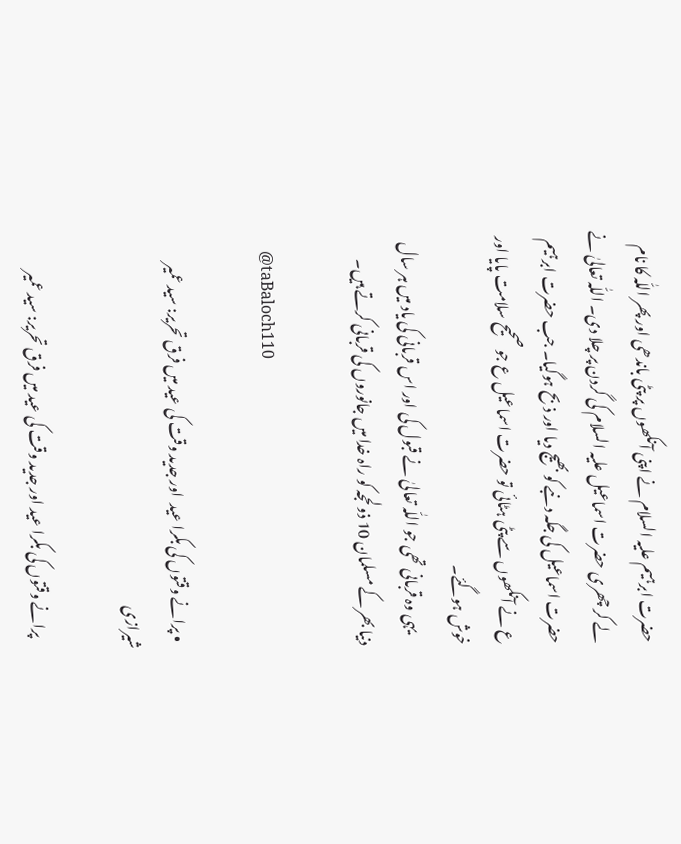حضرت ابرہیم علیہ السلام نے اپنی آنکھوں پر پٹی باندھی اور پھر اللّٰہ کا نام لے کر چھری حضرت اسماعیل علیہ السلام کی گردن پر چلا دی۔ اللّٰہ تعالیٰ نے حضرت اسماعیل کی جگہ دنبے کو بھیج دیا اور ذبح ہوگیا۔ جب حضرت ابرہیم ع نے آنکھوں سے پٹی ہٹائی تو حضرت اسماعیل ع جو صحیح سلامت پایا اور خوش ہوگئے۔
    یہی وہ قربانی تھی جو اللّٰہ تعالیٰ نے قبول کی اور اس قربانی کی یاد میں ہر سال دنیا بھر کے مسلمان 10 ذولحجہ کو راہ خدا میں جانوروں کی قربانی کرتے ہیں۔

    @taBaloch110

  • پرانے وقتوں کی بکرا عید  اور جدید وقت کی عید میں فرق تحریر: سید عمیر شیرازی

    پرانے وقتوں کی بکرا عید اور جدید وقت کی عید میں فرق تحریر: سید عمیر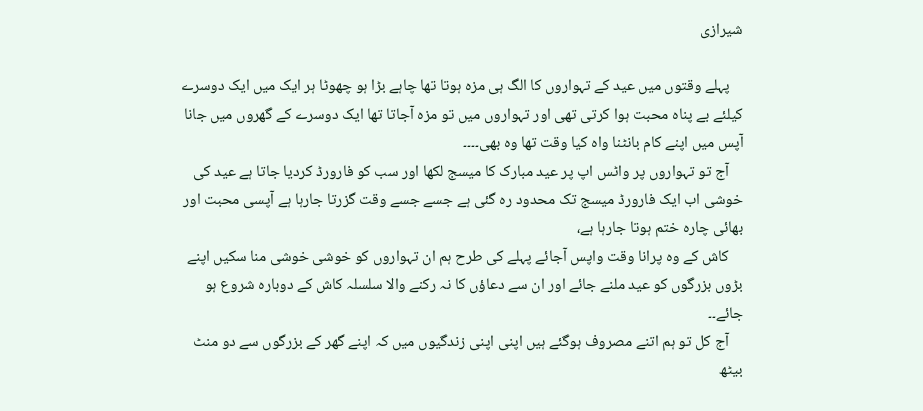شیرازی

    پہلے وقتوں میں عید کے تہواروں کا الگ ہی مزہ ہوتا تھا چاہے بڑا ہو چھوٹا ہر ایک میں ایک دوسرے کیلئے بے پناہ محبت ہوا کرتی تھی اور تہواروں میں تو مزہ آجاتا تھا ایک دوسرے کے گھروں میں جانا آپس میں اپنے کام بانٹنا واہ کیا وقت تھا وہ بھی۔۔۔۔
    آج تو تہواروں پر واٹس اپ پر عید مبارک کا میسج لکھا اور سب کو فارورڈ کردیا جاتا ہے عید کی خوشی اب ایک فارورڈ میسج تک محدود رہ گئی ہے جسے جسے وقت گزرتا جارہا ہے آپسی محبت اور بھائی چارہ ختم ہوتا جارہا ہے،
    کاش کے وہ پرانا وقت واپس آجائے پہلے کی طرح ہم ان تہواروں کو خوشی خوشی منا سکیں اپنے بڑوں بزرگوں کو عید ملنے جائے اور ان سے دعاؤں کا نہ رکنے والا سلسلہ کاش کے دوبارہ شروع ہو جائے۔۔
    آج کل تو ہم اتنے مصروف ہوگئے ہیں اپنی اپنی زندگیوں میں کہ اپنے گھر کے بزرگوں سے دو منٹ بیٹھ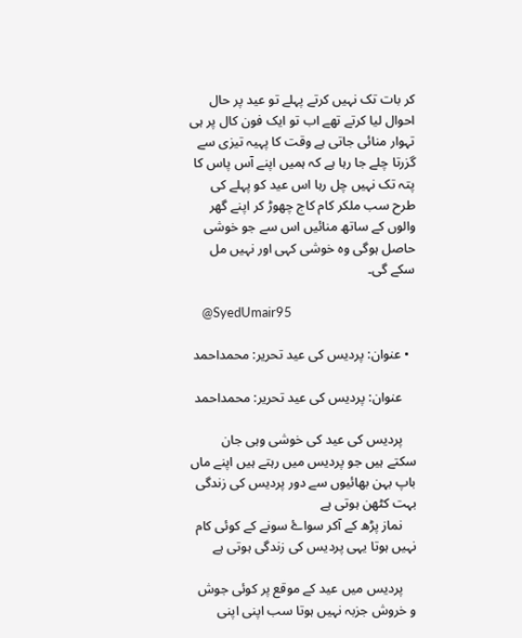کر بات تک نہیں کرتے پہلے تو عید پر حال احوال لیا کرتے تھے اب تو ایک فون کال پر ہی تہوار منائی جاتی ہے وقت کا پہیہ تیزی سے گزرتا چلے جا رہا ہے کہ ہمیں اپنے آس پاس کا پتہ تک نہیں چل رہا اس عید کو پہلے کی طرح سب ملکر کام کاج چھوڑ کر اپنے گھر والوں کے ساتھ منائیں اس سے جو خوشی حاصل ہوگی وہ خوشی کہی اور نہیں مل سکے گی۔

    @SyedUmair95

  • عنوان: پردیس کی عید تحریر: محمداحمد

    عنوان: پردیس کی عید تحریر: محمداحمد

    پردیس کی عید کی خوشی وہی جان سکتے ہیں جو پردیس میں رہتے ہیں اپنے ماں باپ بہن بھائیوں سے دور پردیس کی زندگی بہت کٹھن ہوتی ہے
    نماز پڑھ کے آکر سواۓ سونے کے کوئی کام نہیں ہوتا یہی پردیس کی زندگی ہوتی ہے

    پردیس میں عید کے موقع پر کوئی جوش و خروش جزبہ نہیں ہوتا سب اپنی اپنی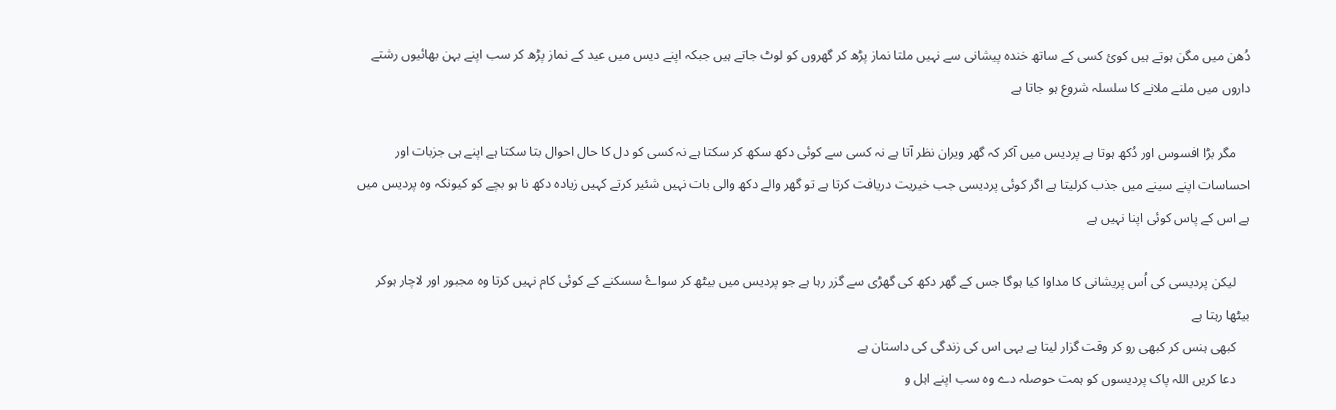دُھن میں مگن ہوتے ہیں کوئ کسی کے ساتھ خندہ پیشانی سے نہیں ملتا نماز پڑھ کر گھروں کو لوٹ جاتے ہیں جبکہ اپنے دیس میں عید کے نماز پڑھ کر سب اپنے بہن بھائیوں رشتے داروں میں ملنے ملانے کا سلسلہ شروع ہو جاتا ہے

    مگر بڑا افسوس اور دُکھ ہوتا ہے پردیس میں آکر کہ گھر ویران نظر آتا ہے نہ کسی سے کوئی دکھ سکھ کر سکتا ہے نہ کسی کو دل کا حال احوال بتا سکتا ہے اپنے ہی جزبات اور احساسات اپنے سینے میں جذب کرلیتا ہے اگر کوئی پردیسی جب خیریت دریافت کرتا ہے تو گھر والے دکھ والی بات نہیں شئیر کرتے کہیں زیادہ دکھ نا ہو بچے کو کیونکہ وہ پردیس میں ہے اس کے پاس کوئی اپنا نہیں ہے

    لیکن پردیسی کی اُس پریشانی کا مداوا کیا ہوگا جس کے گھر دکھ کی گھڑی سے گزر رہا ہے جو پردیس میں بیٹھ کر سواۓ سسکنے کے کوئی کام نہیں کرتا وہ مجبور اور لاچار ہوکر بیٹھا رہتا ہے
    کبھی ہنس کر کبھی رو کر وقت گزار لیتا ہے یہی اس کی زندگی کی داستان ہے
    دعا کریں اللہ پاک پردیسوں کو ہمت حوصلہ دے وہ سب اپنے اہل و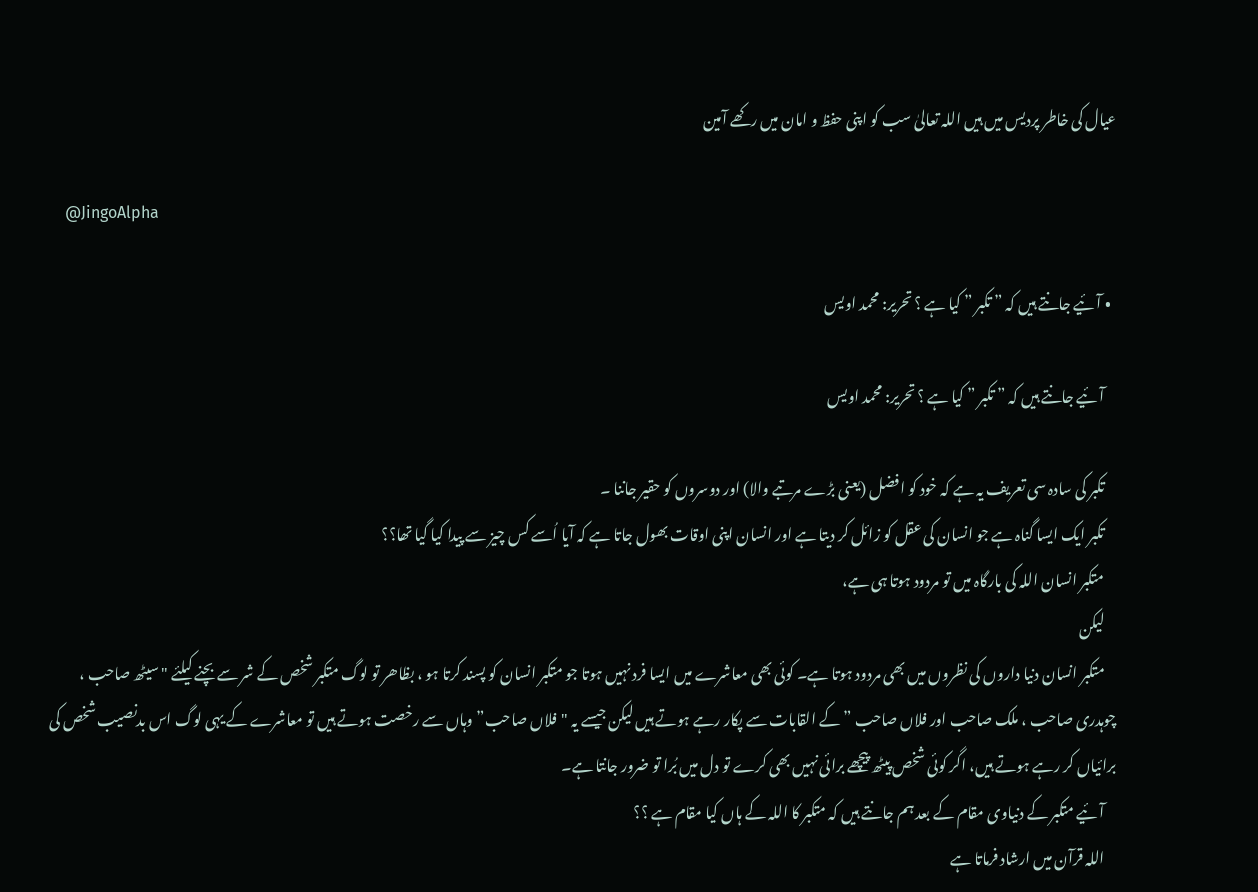عیال کی خاطر پردیس میں ہیں اللہ تعالیٰ سب کو اپنی حفظ و امان میں رکھے آمین

    @JingoAlpha

  • آئیے جانتے ہیں کہ ” تکبر ” کیا ہے ؟ تحریر: محمد اویس

    آئیے جانتے ہیں کہ ” تکبر ” کیا ہے ؟ تحریر: محمد اویس

    تکبر کی سادہ سی تعریف یہ ہے کہ خود کو افضل (یعنی بڑے مرتبے والا) اور دوسروں کو حقیر جاننا ۔
    تکبر ایک ایسا گناہ ہے جو انسان کی عقل کو زائل کر دیتا ہے اور انسان اپنی اوقات بھول جاتا ہے کہ آیا اُسے کس چیز سے پیدا کیا گیا تھا؟؟
    متکبر انسان اللہ کی بارگاہ میں تو مردود ہوتا ہی ہے،
    لیکن
    متکبر انسان دنیا داروں کی نظروں میں بھی مردود ہوتا ہے۔ کوئی بھی معاشرے میں ایسا فرد نہیں ہوتا جو متکبر انسان کو پسند کرتا ہو ، بظاھر تو لوگ متکبر شخص کے شر سے بچنے کیلئے "سیٹھ صاحب ، چوہدری صاحب ، ملک صاحب اور فلاں صاحب ” کے القابات سے پکار رہے ہوتے ہیں لیکن جیسے یہ "فلاں صاحب” وہاں سے رخصت ہوتے ہیں تو معاشرے کے یہی لوگ اس بدنصیب شخص کی برائیاں کر رہے ہوتے ہیں، اگر کوئی شخص پیٹھ پیچھے برائی نہیں بھی کرے تو دل میں بُرا تو ضرور جانتا ہے۔
    آئیے متکبر کے دنیاوی مقام کے بعد ہم جانتے ہیں کہ متکبر کا اللہ کے ہاں کیا مقام ہے ؟؟
    اللہ قرآن میں ارشاد فرماتا ہے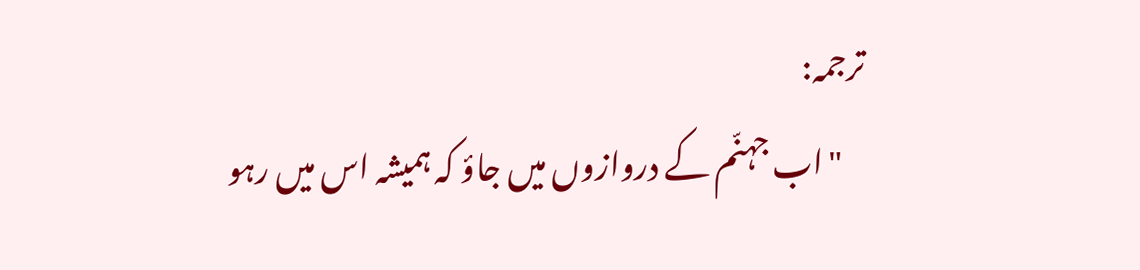ترجمہ:
    "اب جہنّم کے دروازوں میں جاؤ کہ ہمیشہ اس میں رہو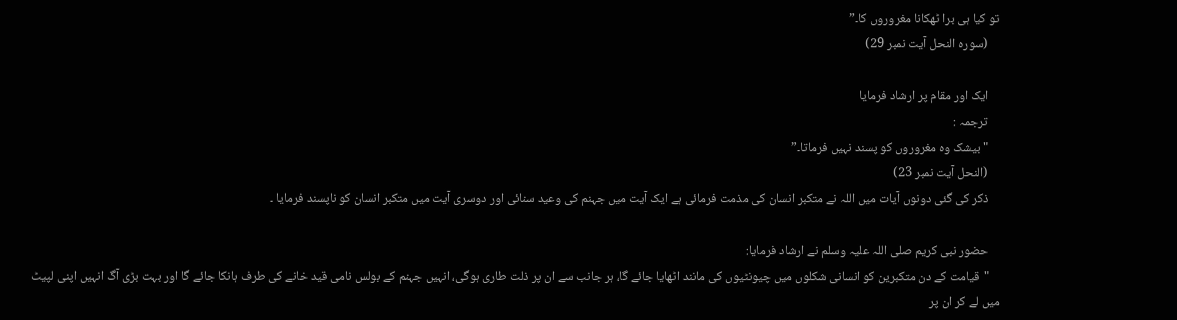تو کیا ہی برا ٹھکانا مغروروں کا۔”
    (سورہ النحل آیت نمبر 29)

    ایک اور مقام پر ارشاد فرمایا
    ترجمہ :
    "بیشک وہ مغروروں کو پسند نہیں فرماتا۔”
    (النحل آیت نمبر 23)
    ذکر کی گئی دونوں آیات میں اللہ نے متکبر انسان کی مذمت فرمائی ہے ایک آیت میں جہنم کی وعید سنائی اور دوسری آیت میں متکبر انسان کو ناپسند فرمایا ۔

    حضور نبی کریم صلی اللہ علیہ وسلم نے ارشاد فرمایا:
    "قیامت کے دن متکبرین کو انسانی شکلوں میں چیونٹیوں کی مانند اٹھایا جائے گا، ہر جانب سے ان پر ذلت طاری ہوگی، انہیں جہنم کے بولس نامی قید خانے کی طرف ہانکا جائے گا اور بہت بڑی آگ انہیں اپنی لپیٹ میں لے کر ان پر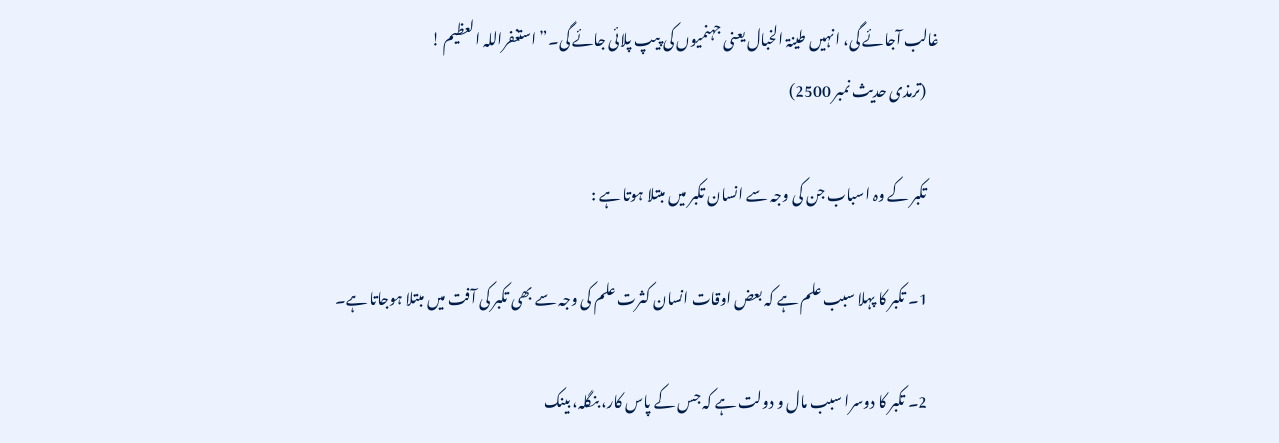غالب آجائے گی، انہیں طینۃ الخبال یعنی جہنمیوں کی پیپ پلائی جائے گی۔” استغفراللہ العظیم !
    (ترمذی حدیث نمبر 2500)

    تکبر کے وہ اسباب جن کی وجہ سے انسان تکبر میں مبتلا ہوتا ہے :

    1۔ تکبر کا پہلا سبب علم ہے کہ بعض اوقات انسان کثرت علم کی وجہ سے بھی تکبر کی آفت میں مبتلا ہوجاتا ہے۔

    2۔ تکبر کا دوسرا سبب مال و دولت ہے کہ جس کے پاس کار، بنگلہ، بینک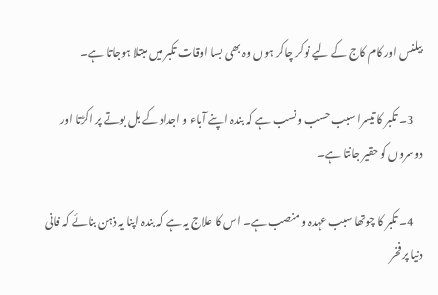بیلنس اور کام کاج کے لیے نوکر چاکر ہوں وہ بھی بسا اوقات تکبر میں مبتلا ہوجاتا ہے۔

    3۔ تکبر کا تیسرا سبب حسب ونسب ہے کہ بندہ اپنے آباء و اجداد کے بل بوتے پر اکڑتا اور دوسروں کو حقیر جانتا ہے۔

    4۔ تکبر کا چوتھا سبب عہدہ و منصب ہے۔ اس کا علاج یہ ہے کہ بندہ اپنا یہ ذہن بنائے کہ فانی دنیا پر فخر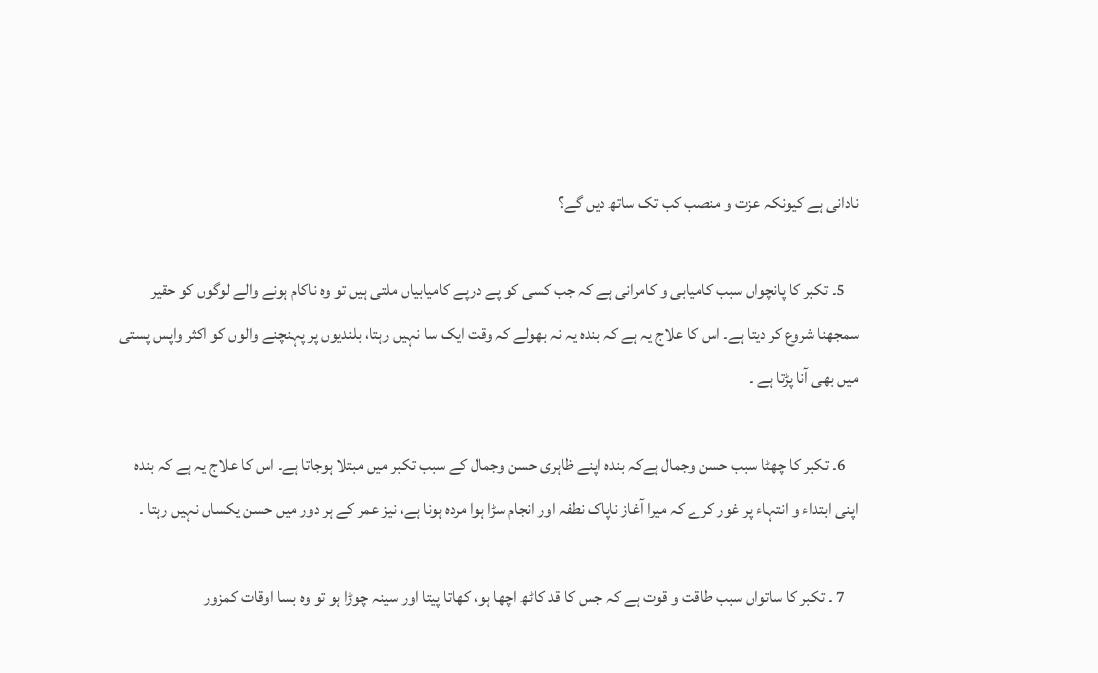نادانی ہے کیونکہ عزت و منصب کب تک ساتھ دیں گے؟

    5۔ تکبر کا پانچواں سبب کامیابی و کامرانی ہے کہ جب کسی کو پے درپے کامیابیاں ملتی ہیں تو وہ ناکام ہونے والے لوگوں کو حقیر سمجھنا شروع کر دیتا ہے۔ اس کا علاج یہ ہے کہ بندہ یہ نہ بھولے کہ وقت ایک سا نہیں رہتا، بلندیوں پر پہنچنے والوں کو اکثر واپس پستی میں بھی آنا پڑتا ہے ۔

    6۔ تکبر کا چھٹا سبب حسن وجمال ہےکہ بندہ اپنے ظاہری حسن وجمال کے سبب تکبر میں مبتلا ہوجاتا ہے۔ اس کا علاج یہ ہے کہ بندہ اپنی ابتداء و انتہاء پر غور کرے کہ میرا آغاز ناپاک نطفہ اور انجام سڑا ہوا مردہ ہونا ہے، نیز عمر کے ہر دور میں حسن یکساں نہیں رہتا ۔

    7 ۔ تکبر کا ساتواں سبب طاقت و قوت ہے کہ جس کا قد کاٹھ اچھا ہو، کھاتا پیتا اور سینہ چوڑا ہو تو وہ بسا اوقات کمزور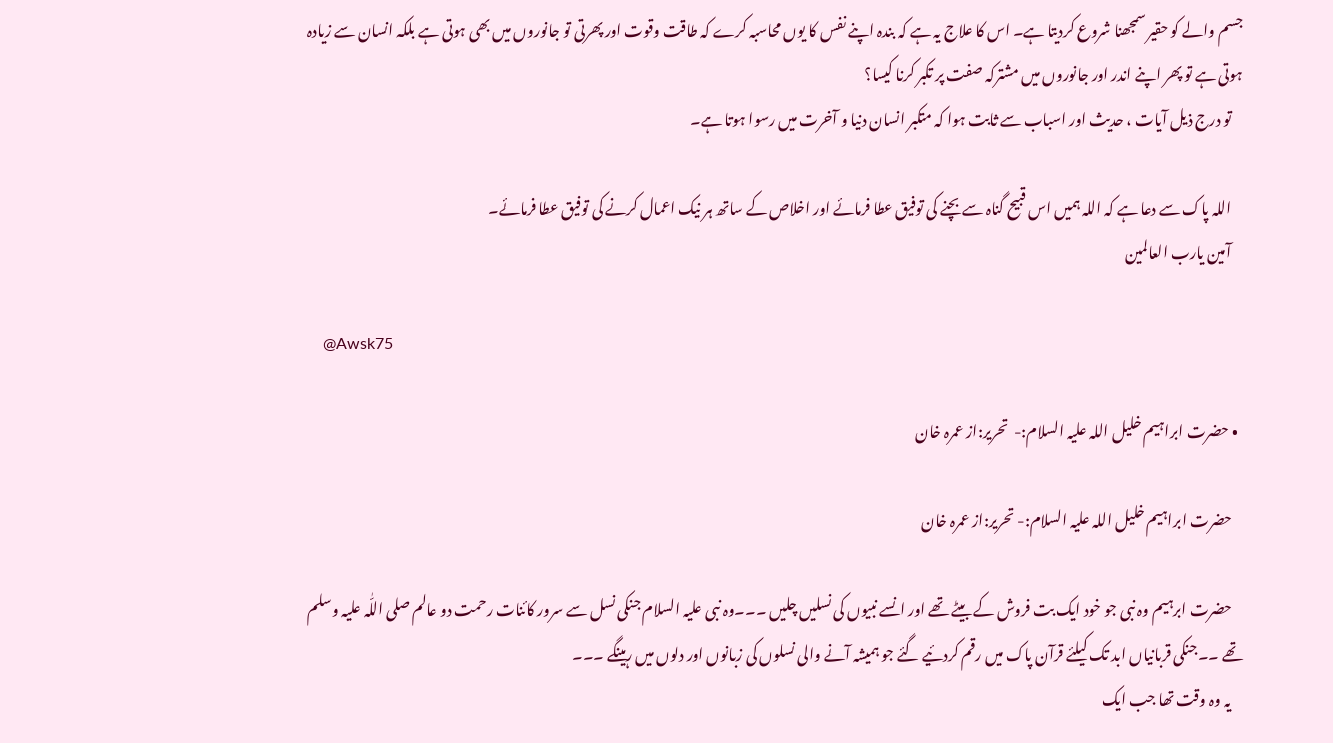جسم والے کو حقیر سمجھنا شروع کردیتا ہے۔ اس کا علاج یہ ہے کہ بندہ اپنے نفس کا یوں محاسبہ کرے کہ طاقت وقوت اور پھرتی تو جانوروں میں بھی ہوتی ہے بلکہ انسان سے زیادہ ہوتی ہے تو پھر اپنے اندر اور جانوروں میں مشترکہ صفت پر تکبر کرنا کیسا؟
    تو درج ذیل آیات ، حدیث اور اسباب سے ثابت ہوا کہ متکبر انسان دنیا و آخرت میں رسوا ہوتا ہے۔

    اللہ پاک سے دعا ہے کہ اللہ ہمیں اس قبیح گناہ سے بچنے کی توفیق عطا فرمائے اور اخلاص کے ساتھ ہر نیک اعمال کرنے کی توفیق عطا فرمائے۔
    آمین یارب العالمین

    @Awsk75

  • حضرت ابراہیم خلیل اللہ علیہ السلام:-  تحریر:از عمرہ خان

    حضرت ابراہیم خلیل اللہ علیہ السلام:- تحریر:از عمرہ خان

    حضرت ابرہیم وہ نبی جو خود ایک بت فروش کے بیٹے تھے اور انسے نبیوں کی نسلیں چلیں ۔۔۔وہ نبی علیہ السلام جنکی نسل سے سرور کائنات رحمت دو عالم صلی اللّٰہ علیہ وسلم تھے ۔۔جنکی قربانیاں ابد تک کیلئے قرآن پاک میں رقم کردئیے گئے جو ہمیشہ آنے والی نسلوں کی زبانوں اور دلوں میں رہینگے ۔۔۔
    یہ وہ وقت تھا جب ایک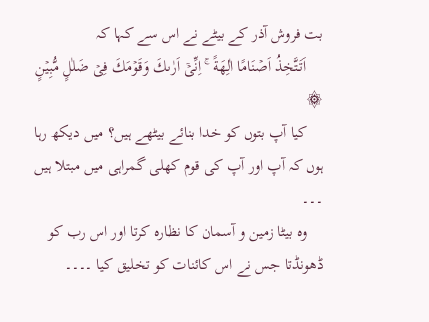بت فروش آذر کے بیٹے نے اس سے کہا کہ
    اَتَتَّخِذُ اَصۡنَامًا اٰلِهَةً ‌ ۚ اِنِّىۡۤ اَرٰٮكَ وَقَوۡمَكَ فِىۡ ضَلٰلٍ مُّبِيۡنٍ ۞
    کیا آپ بتوں کو خدا بنائے بیٹھے ہیں؟ میں دیکھ رہا ہوں کہ آپ اور آپ کی قوم کھلی گمراہی میں مبتلا ہیں ۔۔۔
    وہ بیٹا زمین و آسمان کا نظارہ کرتا اور اس رب کو ڈھونڈتا جس نے اس کائنات کو تخلیق کیا ۔۔۔۔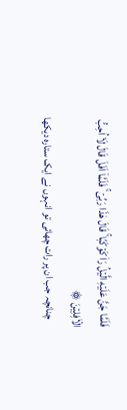فَلَمَّا جَنَّ عَلَيۡهِ الَّيۡلُ رَاٰ كَوۡكَبًا ‌ۚ قَالَ هٰذَا رَبِّىۡ‌ ۚ فَلَمَّاۤ اَفَلَ قَالَ لَاۤ اُحِبُّ الۡاٰفِلِيۡنَ ۞
    چنانچہ جب ان پر رات چھائی تو انہوں نے ایک ستارہ دیکھا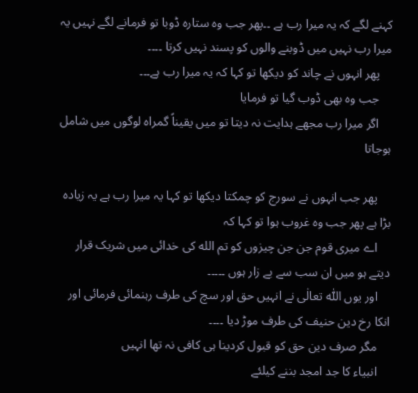کہنے لگے کہ یہ میرا رب ہے ۔۔پھر جب وہ ستارہ ڈوبا تو فرمانے لگے نہیں یہ میرا رب نہیں میں ڈوبنے والوں کو پسند نہیں کرتا ۔۔۔۔
    پھر انہوں نے چاند کو دیکھا تو کہا کہ یہ میرا رب ہے۔۔۔
    جب وہ بھی ڈوب گیا تو فرمایا
    اگر میرا رب مجھے ہدایت نہ دیتا تو میں یقیناً گمراہ لوگوں میں شامل ہوجاتا

    پھر جب انہوں نے سورج کو چمکتا دیکھا تو کہا یہ میرا رب ہے یہ زیادہ بڑا ہے پھر جب وہ غروب ہوا تو کہا کہ
    اے میری قوم جن جن چیزوں کو تم الله کی خدائی میں شریک قرار دیتے ہو میں ان سب سے بے زار ہوں ۔۔۔۔۔
    اور یوں اللّٰہ تعالٰی نے انہیں حق اور سچ کی طرف رہنمائی فرمائی اور انکا رخ دین حنیف کی طرف موڑ دیا ۔۔۔۔
    مگر صرف دین حق کو قبول کردینا ہی کافی نہ تھا انہیں
    انبیاء کا جد امجد بننے کیلئے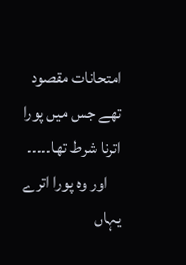امتحانات مقصود تھے جس میں پورا اترنا شرط تھا۔۔۔۔۔
    اور وہ پورا اترے یہاں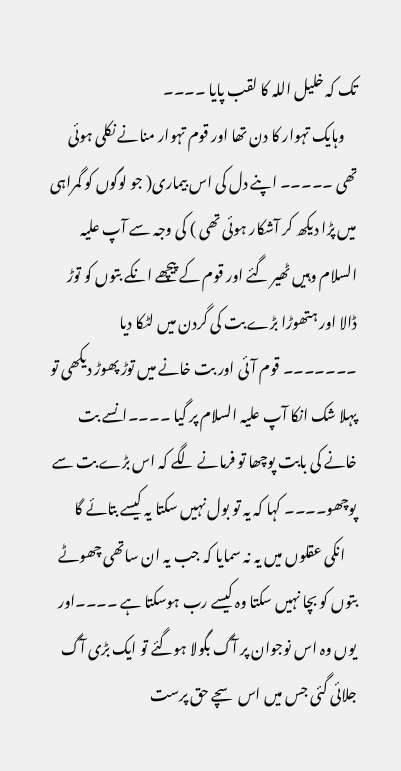تک کہ خلیل اللہ کا لقب پایا ۔۔۔۔
    وہایک تہوار کا دن تھا اور قوم تہوار منانے نکلی ہوئی تھی ۔۔۔۔۔ اپنے دل کی اس بیماری( جو لوگوں کو گمراہی میں پڑا دیکھ کر آشکار ہوئی تھی ) کی وجہ سے آپ علیہ السلام وہیں ٹھیر گئے اور قوم کے پیچھے انکے بتوں کو توڑ ڈالا اور ہتھوڑا بڑے بت کی گردن میں لٹکا دیا ۔۔۔۔۔۔۔ قوم آئی اور بت خانے میں توڑ پھوڑ دیکھی تو پہلا شک انکا آپ علیہ السلام پر گیا ۔۔۔۔انسے بت خانے کی بابت پوچھا تو فرمانے لگے کہ اس بڑے بت سے پوچھو۔۔۔۔ کہا کہ یہ تو بول نہیں سکتا یہ کیسے بتائے گا
    انکی عقلوں میں یہ نہ سمایا کہ جب یہ ان ساتھی چھوٹے بتوں کو بچا نہیں سکتا وہ کیسے رب ہوسکتا ہے ۔۔۔۔اور یوں وہ اس نوجوان پر آگ بگولا ہوگئے تو ایک بڑی آگ جلائی گئی جس میں اس سچے حق پرست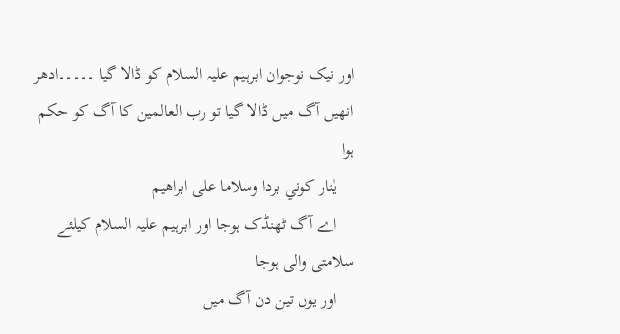اور نیک نوجوان ابرہیم علیہ السلام کو ڈالا گیا ۔۔۔۔۔ادھر انھیں آگ میں ڈالا گیا تو رب العالمین کا آگ کو حکم ہوا
    يٰنار كوني بردا وسلاما على ابراهيم
    اے آگ ٹھنڈک ہوجا اور ابرہیم علیہ السلام کیلئے سلامتی والی ہوجا
    اور یوں تین دن آگ میں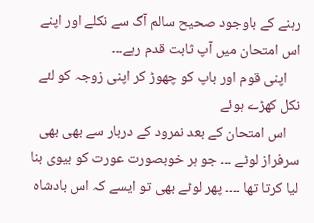رہنے کے باوجود صحیح سالم آگ سے نکلے اور اپنے اس امتحان میں آپ ثابت قدم رہے۔۔۔
    اپنی قوم اور باپ کو چھوڑ کر اپنی زوجہ کو لئے نکل کھڑے ہوئے
    اس امتحان کے بعد نمرود کے دربار سے بھی بھی سرفراز لوٹے ۔۔۔ جو ہر خوبصورت عورت کو بیوی بنا لیا کرتا تھا ۔۔۔۔ پھر لوٹے بھی تو ایسے کہ اس بادشاہ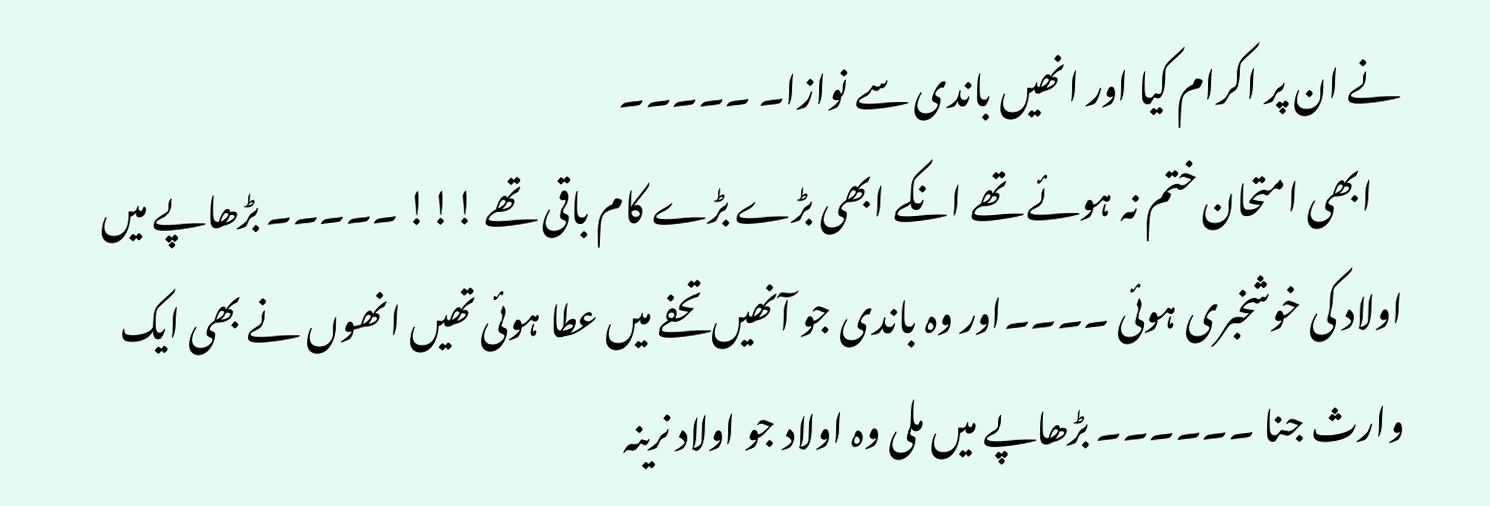نے ان پر اکرام کیا اور انھیں باندی سے نوازا۔ ۔۔۔۔۔
    ابھی امتحان ختم نہ ہوئے تھے انکے ابھی بڑے بڑے کام باقی تھے !!! ۔۔۔۔۔ بڑھاپے میں اولاد کی خوشخبری ہوئی ۔۔۔۔اور وہ باندی جو آنھیں تحفے میں عطا ہوئی تھیں انھوں نے بھی ایک وارث جنا ۔۔۔۔۔۔ بڑھاپے میں ملی وہ اولاد جو اولاد نرینہ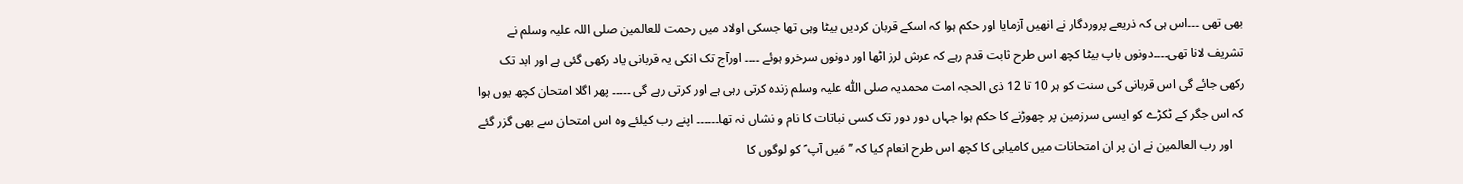بھی تھی ۔۔۔اس ہی کہ ذریعے پروردگار نے انھیں آزمایا اور حکم ہوا کہ اسکے قربان کردیں بیٹا وہی تھا جسکی اولاد میں رحمت للعالمین صلی اللہ علیہ وسلم نے تشریف لانا تھی۔۔۔۔دونوں باپ بیٹا کچھ اس طرح ثابت قدم رہے کہ عرش لرز اٹھا اور دونوں سرخرو ہوئے ۔۔۔۔ اورآج تک انکی یہ قربانی یاد رکھی گئی ہے اور ابد تک رکھی جائے گی اس قربانی کی سنت کو ہر 10 تا 12 ذی الحجہ امت محمدیہ صلی اللّٰہ علیہ وسلم زندہ کرتی رہی ہے اور کرتی رہے گی ۔۔۔۔۔ پھر اگلا امتحان کچھ یوں ہوا کہ اس جگر کے ٹکڑے کو ایسی سرزمین پر چھوڑنے کا حکم ہوا جہاں دور دور تک کسی نباتات کا نام و نشاں نہ تھا۔۔۔۔۔۔ اپنے رب کیلئے وہ اس امتحان سے بھی گزر گئے
    اور رب العالمین نے ان پر ان امتحانات میں کامیابی کا کچھ اس طرح انعام کیا کہ ’’مَیں آپ ؑ کو لوگوں کا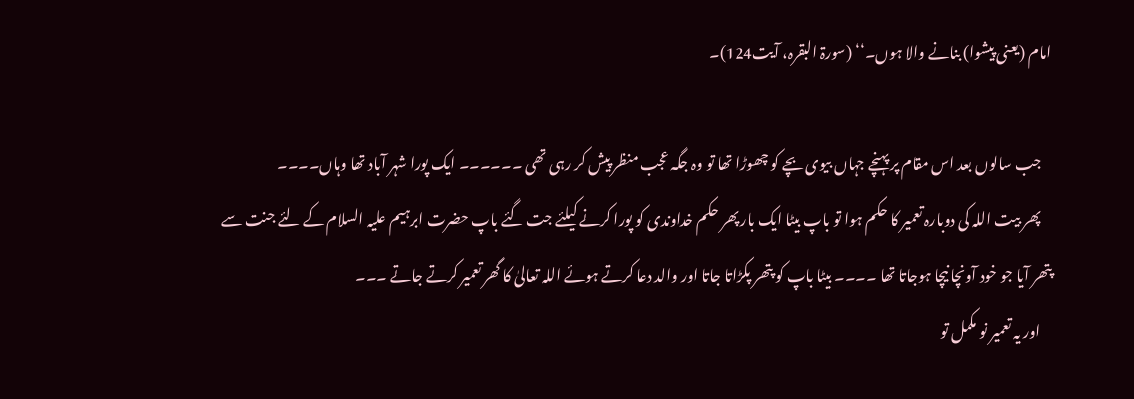امام (یعنی پیشوا) بنانے والا ہوں۔‘‘ (سورۃ البقرہ، آیت124)۔

    جب سالوں بعد اس مقام پر پہنچے جہاں بیوی بچے کو چھوڑا تھا تو وہ جگہ عجب منظر پیش کر رہی تھی ۔۔۔۔۔۔ ایک پورا شہر آباد تھا وہاں۔۔۔۔
    پھر بیت اللہ کی دوبارہ تعمیر کا حکم ہوا تو باپ بیٹا ایک بار پھر حکم خداوندی کو پورا کرنے کیلئے جت گئے باپ حضرت ابرہیم علیہ السلام کے لئے جنت سے پتھر آیا جو خود آونچا نیچا ہوجاتا تھا ۔۔۔۔ بیٹا باپ کو پتھر پکڑاتا جاتا اور والد دعا کرتے ہوئے اللہ تعالیٰ کا گھر تعمیر کرتے جاتے ۔۔۔
    اور یہ تعمیر نو مکمل تو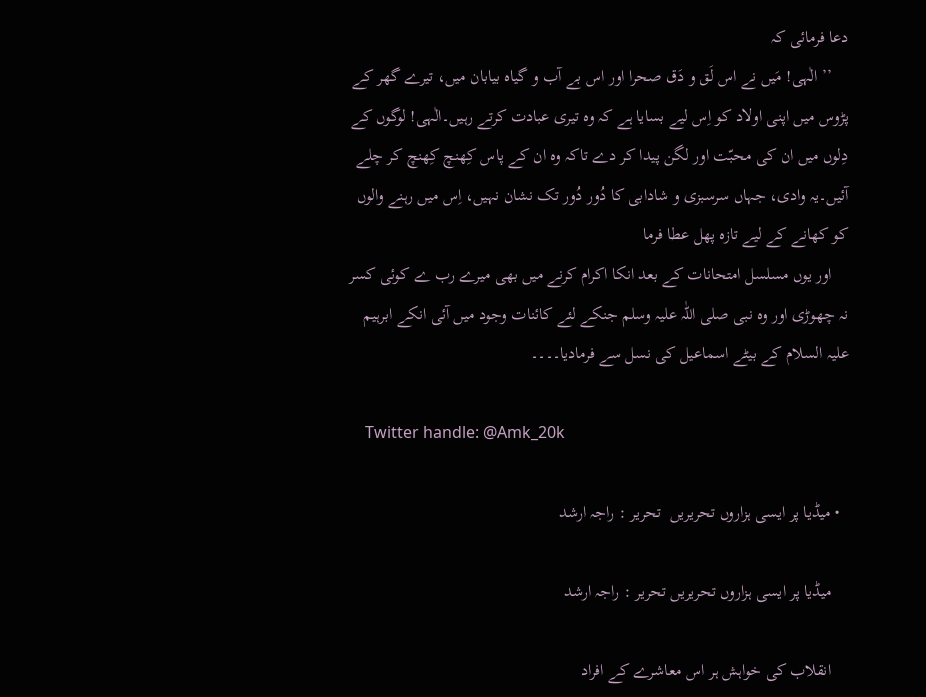دعا فرمائی کہ
    ’’ الٰہی! مَیں نے اس لَق و دَق صحرا اور اس بے آب و گیاہ بیابان میں، تیرے گھر کے پڑوس میں اپنی اولاد کو اِس لیے بسایا ہے کہ وہ تیری عبادت کرتے رہیں۔الٰہی! لوگوں کے دِلوں میں ان کی محبّت اور لگن پیدا کر دے تاکہ وہ ان کے پاس کِھنچ کِھنچ کر چلے آئیں۔یہ وادی، جہاں سرسبزی و شادابی کا دُور دُور تک نشان نہیں، اِس میں رہنے والوں کو کھانے کے لیے تازہ پھل عطا فرما
    اور یوں مسلسل امتحانات کے بعد انکا اکرام کرنے میں بھی میرے رب ے کوئی کسر نہ چھوڑی اور وہ نبی صلی اللّٰہ علیہ وسلم جنکے لئے کائنات وجود میں آئی انکے ابرہیم علیہ السلام کے بیٹے اسماعیل کی نسل سے فرمادیا۔۔۔۔

    Twitter handle: @Amk_20k

  • میڈیا پر ایسی ہزاروں تحریریں  تحریر : راجہ ارشد

    میڈیا پر ایسی ہزاروں تحریریں تحریر : راجہ ارشد

    انقلاب کی خواہش ہر اس معاشرے کے افراد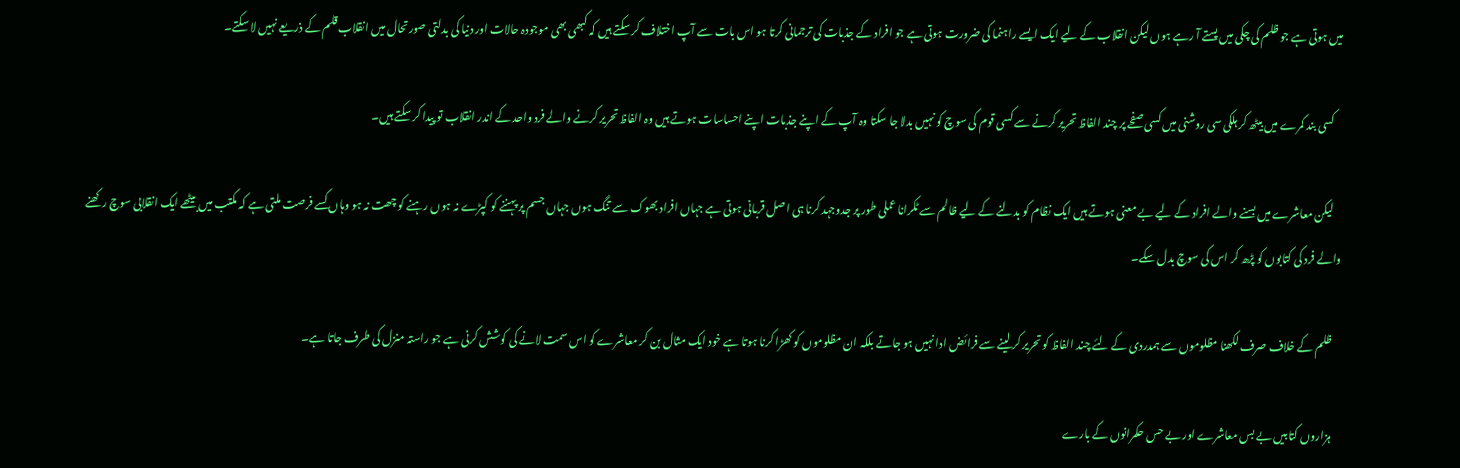میں ہوتی ہے جو ظلم کی چکی میں پستے آ رہے ہوں لیکن انقلاب کے لیے ایک ایسے راہنما کی ضرورت ہوتی ہے جو افراد کے جذبات کی ترجمانی کرتا ہو اس بات سے آپ اختلاف کر سکتے ہیں کہ کبھی بھی موجودہ حالات اور دنیا کی بدلتی صورتحال میں انقلاب قلم کے ذریعے نہیں لا سکتے۔

    کسی بند کمرے میں بیٹھ کر ہلکی سی روشنی میں کسی صفحے پر چند الفاظ تحریر کرنے سے کسی قوم کی سوچ کو نہیں بدلا جا سکتا وہ آپ کے اپنے جذبات اپنے احساسات ہوتے ہیں وہ الفاظ تحریر کرنے والے فرد واحد کے اندر انقلاب تو پیدا کر سکتے ہیں۔

    لیکن معاشرے میں بسنے والے افراد کے لیے بے معنی ہوتے ہیں ایک نظام کو بدلنے کے لیے ظالم سے ٹکرانا عملی طور پر جدوجہد کرنا ہی اصل قربانی ہوتی ہے جہاں افراد بھوک سے تنگ ہوں جہاں جسم پر پہننے کو کپڑے نہ ہوں رہنے کو چھت نہ ہو وہاں کسے فرصت ملتی ہے کہ مکتب میں بیٹھے ایک انقلابی سوچ رکھنے والے فرد کی کتابوں کو پڑھ کر اس کی سوچ بدل سکے۔

    ظلم کے خلاف صرف لکھنا مظلوموں سے ہمدردی کے لئے چند الفاظ کو تحریر کر لینے سے فرائض ادا نہیں ہو جاتے بلکہ ان مظلوموں کو کھڑا کرنا ہوتا ہے خود ایک مثال بن کر معاشرے کو اس سمت لانے کی کوشش کرنی ہے جو راستہ منزل کی طرف جاتا ہے۔

    ہزاروں کتابیں بے بس معاشرے اور بے حس حکمرانوں کے بارے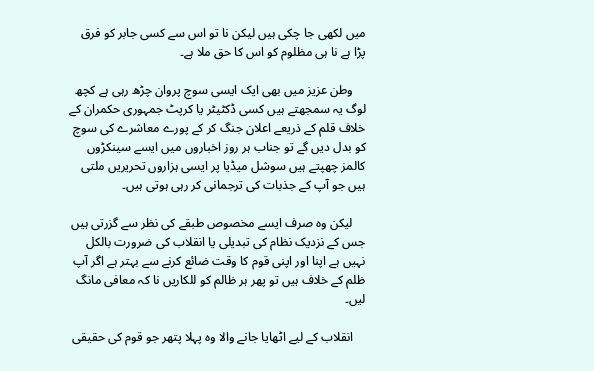میں لکھی جا چکی ہیں لیکن نا تو اس سے کسی جابر کو فرق پڑا ہے نا ہی مظلوم کو اس کا حق ملا ہے۔

    وطن عزیز میں بھی ایک ایسی سوچ پروان چڑھ رہی ہے کچھ لوگ یہ سمجھتے ہیں کسی ڈکٹیٹر یا کرپٹ جمہوری حکمران کے خلاف قلم کے ذریعے اعلان جنگ کر کے پورے معاشرے کی سوچ کو بدل دیں گے تو جناب ہر روز اخباروں میں ایسے سینکڑوں کالمز چھپتے ہیں سوشل میڈیا پر ایسی ہزاروں تحریریں ملتی ہیں جو آپ کے جذبات کی ترجمانی کر رہی ہوتی ہیں۔

    لیکن وہ صرف ایسے مخصوص طبقے کی نظر سے گزرتی ہیں جس کے نزدیک نظام کی تبدیلی یا انقلاب کی ضرورت بالکل نہیں ہے اپنا اور اپنی قوم کا وقت ضائع کرنے سے بہتر ہے اگر آپ ظلم کے خلاف ہیں تو پھر ہر ظالم کو للکاریں نا کہ معافی مانگ لیں۔

    انقلاب کے لیے اٹھایا جانے والا وہ پہلا پتھر جو قوم کی حقیقی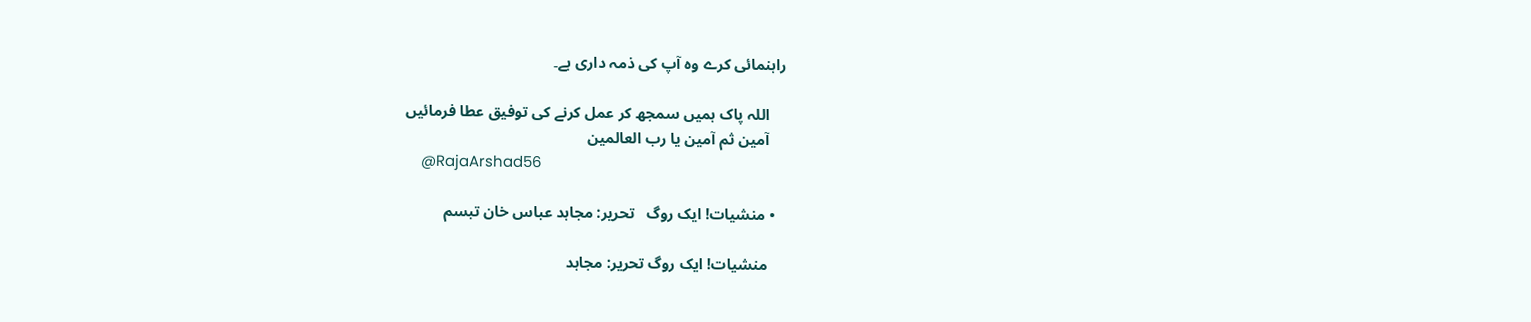راہنمائی کرے وہ آپ کی ذمہ داری ہے۔

    اللہ پاک ہمیں سمجھ کر عمل کرنے کی توفیق عطا فرمائیں
    آمین ثم آمین یا رب العالمین
    @RajaArshad56

  • منشیات! ایک روگ   تحریر: مجاہد عباس خان تبسم

    منشیات! ایک روگ تحریر: مجاہد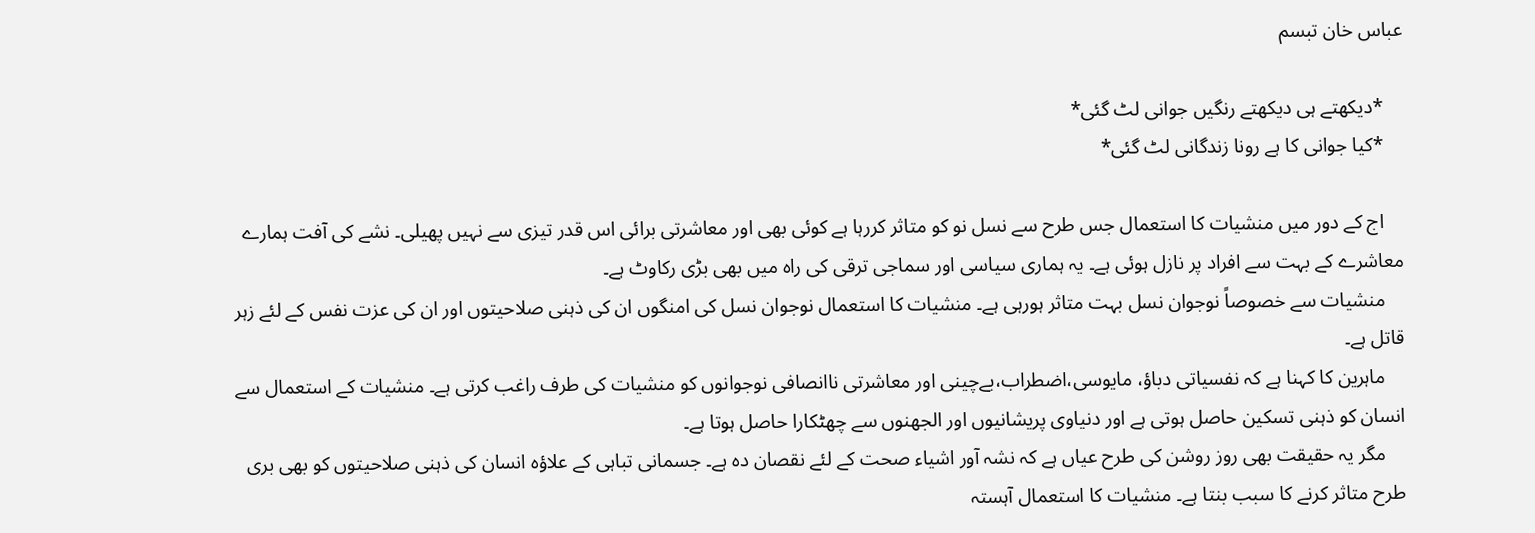عباس خان تبسم

    *دیکھتے ہی دیکھتے رنگیں جوانی لٹ گئی*
    *کیا جوانی کا ہے رونا زندگانی لٹ گئی*

    اج کے دور میں منشیات کا استعمال جس طرح سے نسل نو کو متاثر کررہا ہے کوئی بھی اور معاشرتی برائی اس قدر تیزی سے نہیں پھیلی۔ نشے کی آفت ہمارے معاشرے کے بہت سے افراد پر نازل ہوئی ہے۔ یہ ہماری سیاسی اور سماجی ترقی کی راہ میں بھی بڑی رکاوٹ ہے۔
    منشیات سے خصوصاً نوجوان نسل بہت متاثر ہورہی ہے۔ منشیات کا استعمال نوجوان نسل کی امنگوں ان کی ذہنی صلاحیتوں اور ان کی عزت نفس کے لئے زہر قاتل ہے۔
    ماہرین کا کہنا ہے کہ نفسیاتی دباؤ، مایوسی،اضطراب،بےچینی اور معاشرتی ناانصافی نوجوانوں کو منشیات کی طرف راغب کرتی ہے۔ منشیات کے استعمال سے انسان کو ذہنی تسکین حاصل ہوتی ہے اور دنیاوی پریشانیوں اور الجھنوں سے چھٹکارا حاصل ہوتا ہے۔
    مگر یہ حقیقت بھی روز روشن کی طرح عیاں ہے کہ نشہ آور اشیاء صحت کے لئے نقصان دہ ہے۔ جسمانی تباہی کے علاؤہ انسان کی ذہنی صلاحیتوں کو بھی بری طرح متاثر کرنے کا سبب بنتا ہے۔ منشیات کا استعمال آہستہ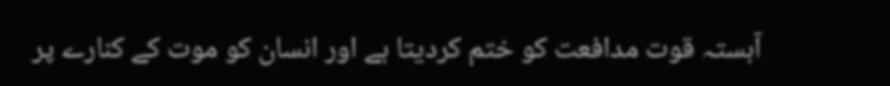آہستہ قوت مدافعت کو ختم کردیتا ہے اور انسان کو موت کے کنارے پر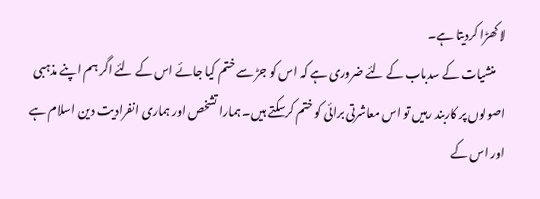لا کھڑا کردیتا ہے۔
    منشیات کے سدباب کے لئے ضروری ہے کہ اس کو جڑ سے ختم کیا جائے اس کے لئے اگر ہم اپنے مذہبی اصولوں پر کاربند رہیں تو اس معاشرتی برائی کو ختم کرسکتے ہیں۔ ہمارا تشخص اور ہماری انفرادیت دین اسلام ہے اور اس کے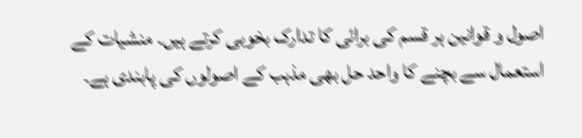اصول و قوانین ہر قسم کی برائی کا تدارک بخوبی کرتے ہیں۔ منشیات کے استعمال سے بچنے کا واحد حل بھی مذہب کے اصولوں کی پابندی ہے۔